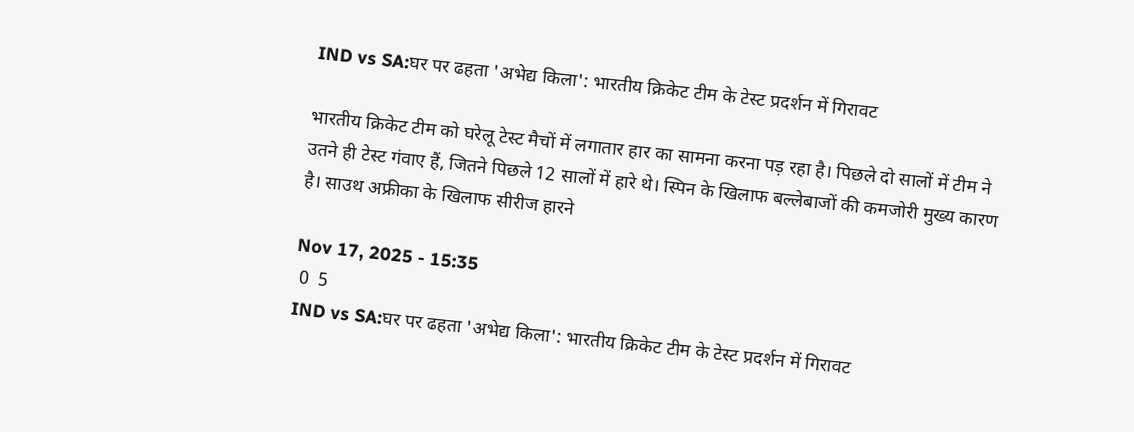IND vs SA:घर पर ढहता 'अभेद्य किला': भारतीय क्रिकेट टीम के टेस्ट प्रदर्शन में गिरावट

भारतीय क्रिकेट टीम को घरेलू टेस्ट मैचों में लगातार हार का सामना करना पड़ रहा है। पिछले दो सालों में टीम ने उतने ही टेस्ट गंवाए हैं, जितने पिछले 12 सालों में हारे थे। स्पिन के खिलाफ बल्लेबाजों की कमजोरी मुख्य कारण है। साउथ अफ्रीका के खिलाफ सीरीज हारने

Nov 17, 2025 - 15:35
 0  5
IND vs SA:घर पर ढहता 'अभेद्य किला': भारतीय क्रिकेट टीम के टेस्ट प्रदर्शन में गिरावट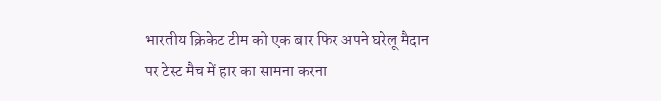भारतीय क्रिकेट टीम को एक बार फिर अपने घरेलू मैदान पर टेस्ट मैच में हार का सामना करना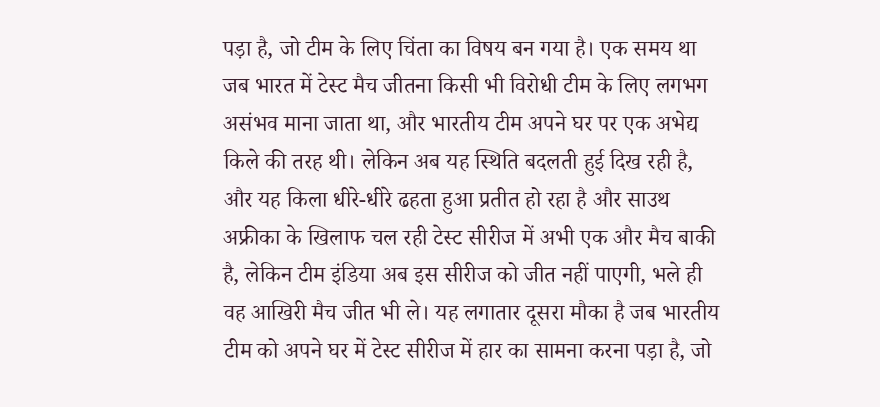पड़ा है, जो टीम के लिए चिंता का विषय बन गया है। एक समय था जब भारत में टेस्ट मैच जीतना किसी भी विरोधी टीम के लिए लगभग असंभव माना जाता था, और भारतीय टीम अपने घर पर एक अभेद्य किले की तरह थी। लेकिन अब यह स्थिति बदलती हुई दिख रही है, और यह किला धीरे-धीरे ढहता हुआ प्रतीत हो रहा है और साउथ अफ्रीका के खिलाफ चल रही टेस्ट सीरीज में अभी एक और मैच बाकी है, लेकिन टीम इंडिया अब इस सीरीज को जीत नहीं पाएगी, भले ही वह आखिरी मैच जीत भी ले। यह लगातार दूसरा मौका है जब भारतीय टीम को अपने घर में टेस्ट सीरीज में हार का सामना करना पड़ा है, जो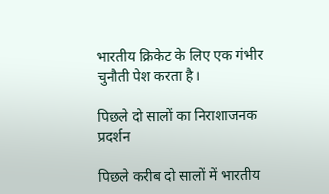भारतीय क्रिकेट के लिए एक गंभीर चुनौती पेश करता है।

पिछले दो सालों का निराशाजनक प्रदर्शन

पिछले करीब दो सालों में भारतीय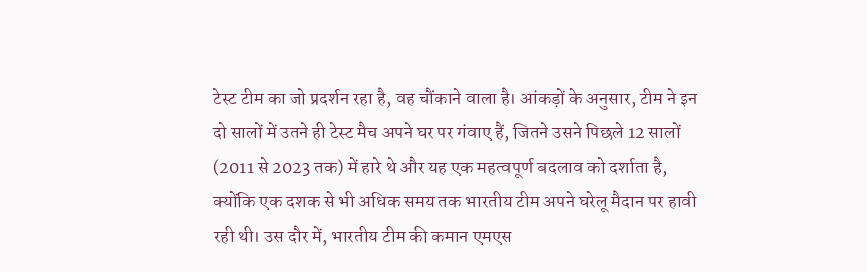टेस्ट टीम का जो प्रदर्शन रहा है, वह चौंकाने वाला है। आंकड़ों के अनुसार, टीम ने इन दो सालों में उतने ही टेस्ट मैच अपने घर पर गंवाए हैं, जितने उसने पिछले 12 सालों (2011 से 2023 तक) में हारे थे और यह एक महत्वपूर्ण बदलाव को दर्शाता है, क्योंकि एक दशक से भी अधिक समय तक भारतीय टीम अपने घरेलू मैदान पर हावी रही थी। उस दौर में, भारतीय टीम की कमान एमएस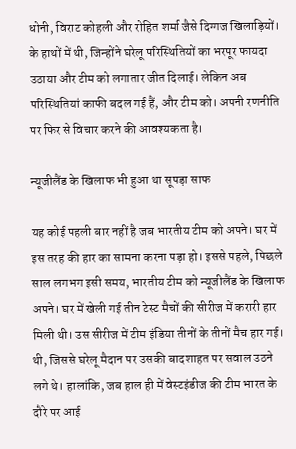धोनी, विराट कोहली और रोहित शर्मा जैसे दिग्गज खिलाड़ियों। के हाथों में थी, जिन्होंने घरेलू परिस्थितियों का भरपूर फायदा उठाया और टीम को लगातार जीत दिलाई। लेकिन अब परिस्थितियां काफी बदल गई हैं, और टीम को। अपनी रणनीति पर फिर से विचार करने की आवश्यकता है।

न्यूजीलैंड के खिलाफ भी हुआ था सूपड़ा साफ

यह कोई पहली बार नहीं है जब भारतीय टीम को अपने। घर में इस तरह की हार का सामना करना पड़ा हो। इससे पहले, पिछले साल लगभग इसी समय, भारतीय टीम को न्यूजीलैंड के खिलाफ अपने। घर में खेली गई तीन टेस्ट मैचों की सीरीज में करारी हार मिली थी। उस सीरीज में टीम इंडिया तीनों के तीनों मैच हार गई। थी, जिससे घरेलू मैदान पर उसकी बादशाहत पर सवाल उठने लगे थे। हालांकि, जब हाल ही में वेस्टइंडीज की टीम भारत के दौरे पर आई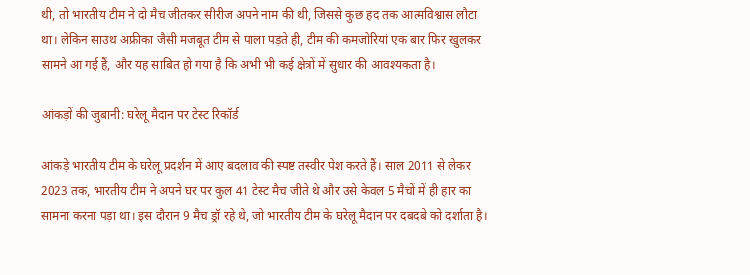थी, तो भारतीय टीम ने दो मैच जीतकर सीरीज अपने नाम की थी, जिससे कुछ हद तक आत्मविश्वास लौटा था। लेकिन साउथ अफ्रीका जैसी मजबूत टीम से पाला पड़ते ही, टीम की कमजोरियां एक बार फिर खुलकर सामने आ गई हैं, और यह साबित हो गया है कि अभी भी कई क्षेत्रों में सुधार की आवश्यकता है।

आंकड़ों की जुबानी: घरेलू मैदान पर टेस्ट रिकॉर्ड

आंकड़े भारतीय टीम के घरेलू प्रदर्शन में आए बदलाव की स्पष्ट तस्वीर पेश करते हैं। साल 2011 से लेकर 2023 तक, भारतीय टीम ने अपने घर पर कुल 41 टेस्ट मैच जीते थे और उसे केवल 5 मैचों में ही हार का सामना करना पड़ा था। इस दौरान 9 मैच ड्रॉ रहे थे, जो भारतीय टीम के घरेलू मैदान पर दबदबे को दर्शाता है।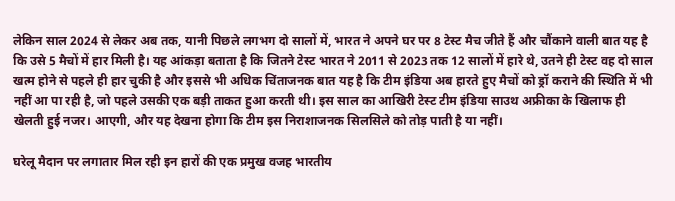लेकिन साल 2024 से लेकर अब तक, यानी पिछले लगभग दो सालों में, भारत ने अपने घर पर 8 टेस्ट मैच जीते हैं और चौंकाने वाली बात यह है कि उसे 5 मैचों में हार मिली है। यह आंकड़ा बताता है कि जितने टेस्ट भारत ने 2011 से 2023 तक 12 सालों में हारे थे, उतने ही टेस्ट वह दो साल खत्म होने से पहले ही हार चुकी है और इससे भी अधिक चिंताजनक बात यह है कि टीम इंडिया अब हारते हुए मैचों को ड्रॉ कराने की स्थिति में भी नहीं आ पा रही है, जो पहले उसकी एक बड़ी ताकत हुआ करती थी। इस साल का आखिरी टेस्ट टीम इंडिया साउथ अफ्रीका के खिलाफ ही खेलती हुई नजर। आएगी, और यह देखना होगा कि टीम इस निराशाजनक सिलसिले को तोड़ पाती है या नहीं।

घरेलू मैदान पर लगातार मिल रही इन हारों की एक प्रमुख वजह भारतीय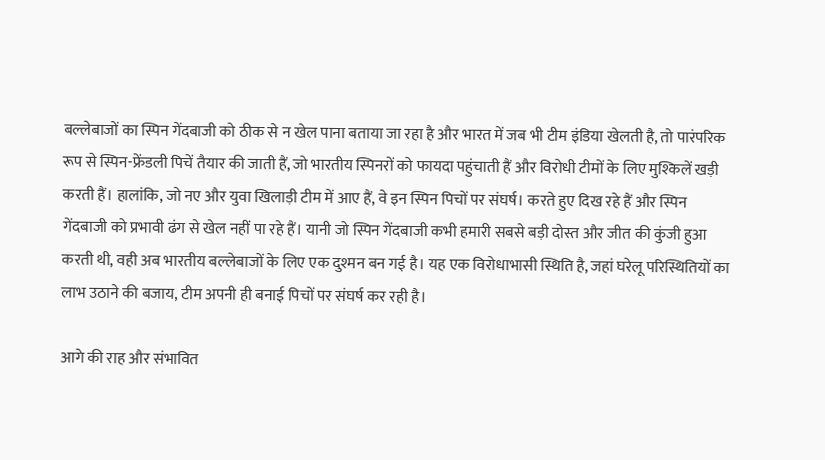बल्लेबाजों का स्पिन गेंदबाजी को ठीक से न खेल पाना बताया जा रहा है और भारत में जब भी टीम इंडिया खेलती है, तो पारंपरिक रूप से स्पिन-फ्रेंडली पिचें तैयार की जाती हैं, जो भारतीय स्पिनरों को फायदा पहुंचाती हैं और विरोधी टीमों के लिए मुश्किलें खड़ी करती हैं। हालांकि, जो नए और युवा खिलाड़ी टीम में आए हैं, वे इन स्पिन पिचों पर संघर्ष। करते हुए दिख रहे हैं और स्पिन गेंदबाजी को प्रभावी ढंग से खेल नहीं पा रहे हैं। यानी जो स्पिन गेंदबाजी कभी हमारी सबसे बड़ी दोस्त और जीत की कुंजी हुआ करती थी, वही अब भारतीय बल्लेबाजों के लिए एक दुश्मन बन गई है। यह एक विरोधाभासी स्थिति है, जहां घरेलू परिस्थितियों का लाभ उठाने की बजाय, टीम अपनी ही बनाई पिचों पर संघर्ष कर रही है।

आगे की राह और संभावित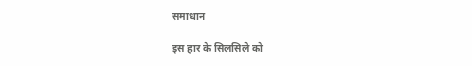समाधान

इस हार के सिलसिले को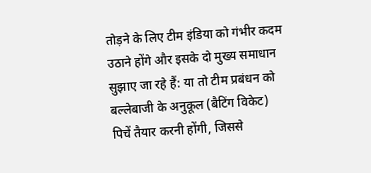तोड़ने के लिए टीम इंडिया को गंभीर कदम उठाने होंगे और इसके दो मुख्य समाधान सुझाए जा रहे हैं: या तो टीम प्रबंधन को बल्लेबाजी के अनुकूल (बैटिंग विकेट) पिचें तैयार करनी होंगी, जिससे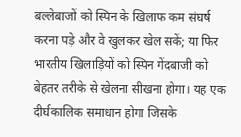बल्लेबाजों को स्पिन के खिलाफ कम संघर्ष करना पड़े और वे खुलकर खेल सकें; या फिर भारतीय खिलाड़ियों को स्पिन गेंदबाजी को बेहतर तरीके से खेलना सीखना होगा। यह एक दीर्घकालिक समाधान होगा जिसके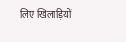लिए खिलाड़ियों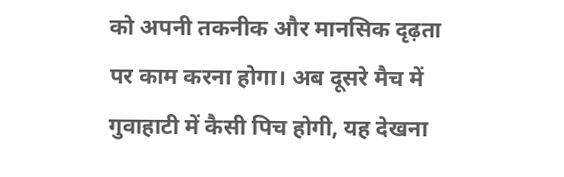को अपनी तकनीक और मानसिक दृढ़ता पर काम करना होगा। अब दूसरे मैच में गुवाहाटी में कैसी पिच होगी, यह देखना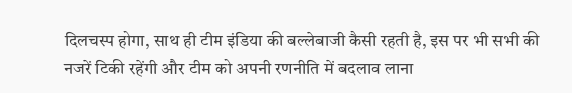दिलचस्प होगा, साथ ही टीम इंडिया की बल्लेबाजी कैसी रहती है, इस पर भी सभी की नजरें टिकी रहेंगी और टीम को अपनी रणनीति में बदलाव लाना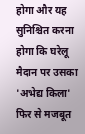होगा और यह सुनिश्चित करना होगा कि घरेलू मैदान पर उसका 'अभेद्य किला' फिर से मजबूत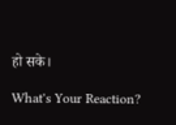हो सके।

What's Your Reaction?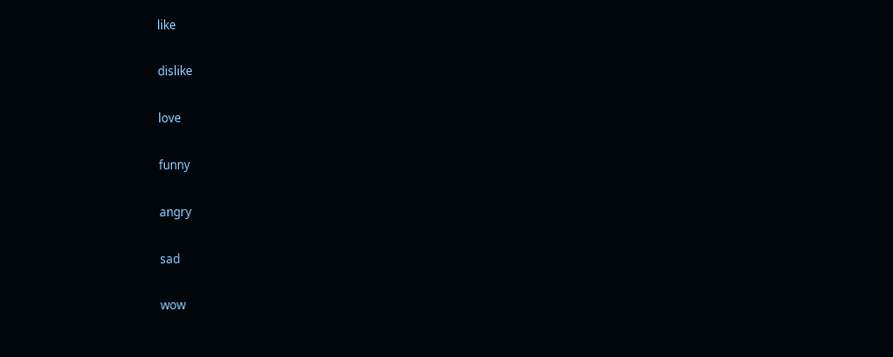like

dislike

love

funny

angry

sad

wow